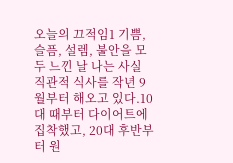오늘의 끄적임1 기쁨, 슬픔, 설렘, 불안을 모두 느낀 날 나는 사실 직관적 식사를 작년 9월부터 해오고 있다.10대 때부터 다이어트에 집착했고, 20대 후반부터 원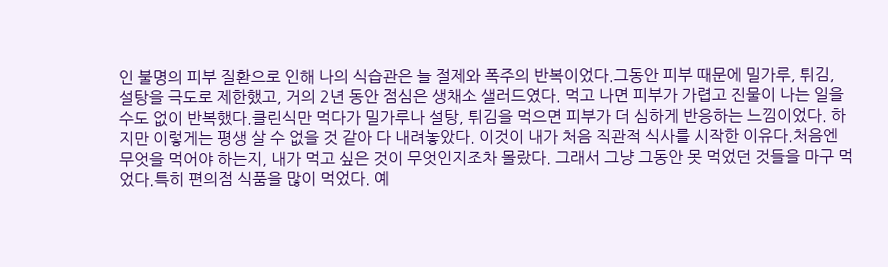인 불명의 피부 질환으로 인해 나의 식습관은 늘 절제와 폭주의 반복이었다.그동안 피부 때문에 밀가루, 튀김, 설탕을 극도로 제한했고, 거의 2년 동안 점심은 생채소 샐러드였다. 먹고 나면 피부가 가렵고 진물이 나는 일을 수도 없이 반복했다.클린식만 먹다가 밀가루나 설탕, 튀김을 먹으면 피부가 더 심하게 반응하는 느낌이었다. 하지만 이렇게는 평생 살 수 없을 것 같아 다 내려놓았다. 이것이 내가 처음 직관적 식사를 시작한 이유다.처음엔 무엇을 먹어야 하는지, 내가 먹고 싶은 것이 무엇인지조차 몰랐다. 그래서 그냥 그동안 못 먹었던 것들을 마구 먹었다.특히 편의점 식품을 많이 먹었다. 예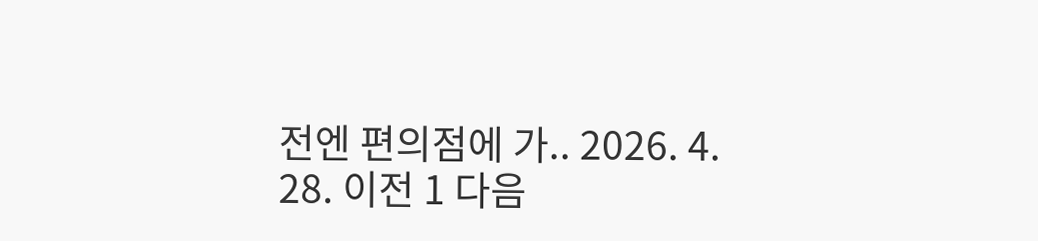전엔 편의점에 가.. 2026. 4. 28. 이전 1 다음